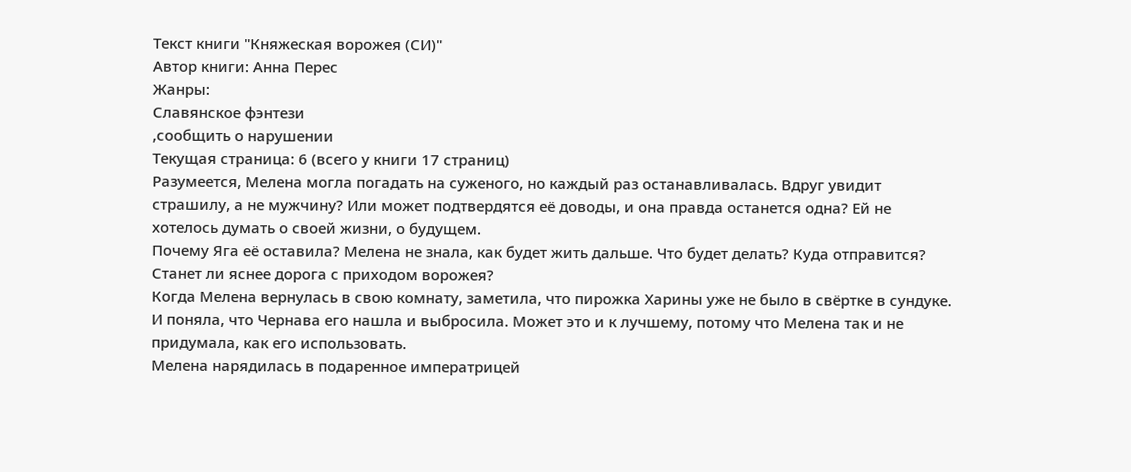Текст книги "Княжеская ворожея (СИ)"
Автор книги: Анна Перес
Жанры:
Славянское фэнтези
,сообщить о нарушении
Текущая страница: 6 (всего у книги 17 страниц)
Разумеется, Мелена могла погадать на суженого, но каждый раз останавливалась. Вдруг увидит страшилу, а не мужчину? Или может подтвердятся её доводы, и она правда останется одна? Ей не хотелось думать о своей жизни, о будущем.
Почему Яга её оставила? Мелена не знала, как будет жить дальше. Что будет делать? Куда отправится? Станет ли яснее дорога с приходом ворожея?
Когда Мелена вернулась в свою комнату, заметила, что пирожка Харины уже не было в свёртке в сундуке. И поняла, что Чернава его нашла и выбросила. Может это и к лучшему, потому что Мелена так и не придумала, как его использовать.
Мелена нарядилась в подаренное императрицей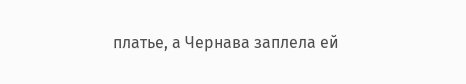платье, а Чернава заплела ей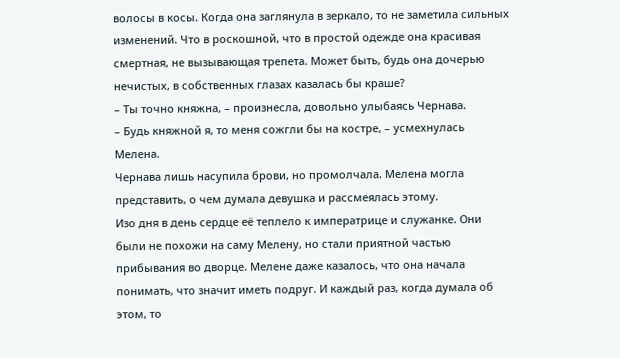волосы в косы. Когда она заглянула в зеркало, то не заметила сильных изменений. Что в роскошной, что в простой одежде она красивая смертная, не вызывающая трепета. Может быть, будь она дочерью нечистых, в собственных глазах казалась бы краше?
– Ты точно княжна, – произнесла, довольно улыбаясь Чернава.
– Будь княжной я, то меня сожгли бы на костре, – усмехнулась Мелена.
Чернава лишь насупила брови, но промолчала. Мелена могла представить, о чем думала девушка и рассмеялась этому.
Изо дня в день сердце её теплело к императрице и служанке. Они были не похожи на саму Мелену, но стали приятной частью прибывания во дворце. Мелене даже казалось, что она начала понимать, что значит иметь подруг. И каждый раз, когда думала об этом, то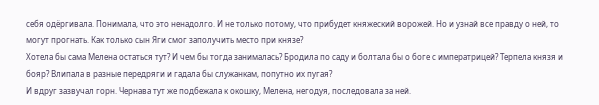себя одёргивала. Понимала, что это ненадолго. И не только потому, что прибудет княжеский ворожей. Но и узнай все правду о ней, то могут прогнать. Как только сын Яги смог заполучить место при князе?
Хотела бы сама Мелена остаться тут? И чем бы тогда занималась? Бродила по саду и болтала бы о боге с императрицей? Терпела князя и бояр? Влипала в разные передряги и гадала бы служанкам, попутно их пугая?
И вдруг зазвучал горн. Чернава тут же подбежала к окошку, Мелена, негодуя, последовала за ней.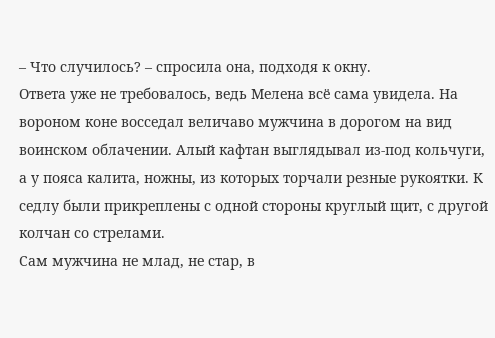– Что случилось? – спросила она, подходя к окну.
Ответа уже не требовалось, ведь Мелена всё сама увидела. На вороном коне восседал величаво мужчина в дорогом на вид воинском облачении. Алый кафтан выглядывал из-под кольчуги, а у пояса калита, ножны, из которых торчали резные рукоятки. К седлу были прикреплены с одной стороны круглый щит, с другой колчан со стрелами.
Сам мужчина не млад, не стар, в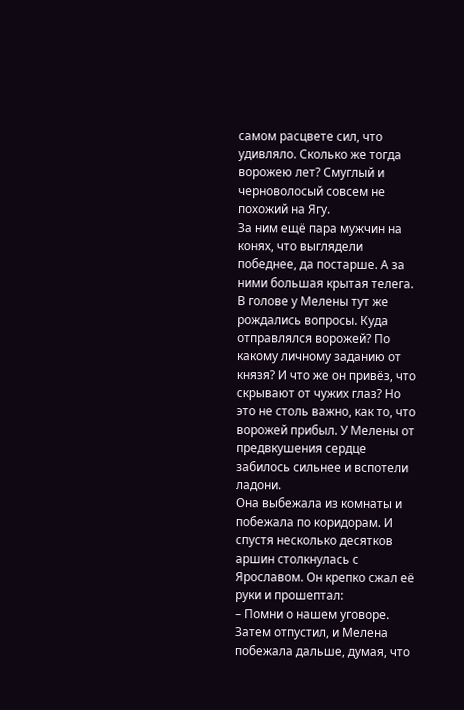самом расцвете сил, что удивляло. Сколько же тогда ворожею лет? Смуглый и черноволосый совсем не похожий на Ягу.
За ним ещё пара мужчин на конях, что выглядели победнее, да постарше. А за ними большая крытая телега. В голове у Мелены тут же рождались вопросы. Куда отправлялся ворожей? По какому личному заданию от князя? И что же он привёз, что скрывают от чужих глаз? Но это не столь важно, как то, что ворожей прибыл. У Мелены от предвкушения сердце забилось сильнее и вспотели ладони.
Она выбежала из комнаты и побежала по коридорам. И спустя несколько десятков аршин столкнулась с Ярославом. Он крепко сжал её руки и прошептал:
– Помни о нашем уговоре.
Затем отпустил, и Мелена побежала дальше, думая, что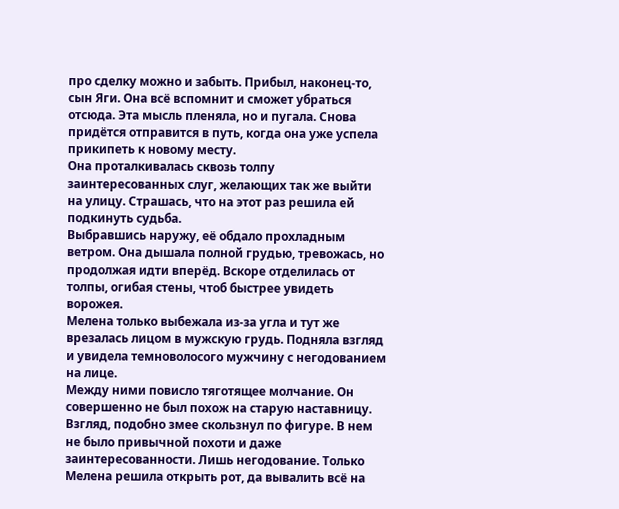про сделку можно и забыть. Прибыл, наконец-то, сын Яги. Она всё вспомнит и сможет убраться отсюда. Эта мысль пленяла, но и пугала. Снова придётся отправится в путь, когда она уже успела прикипеть к новому месту.
Она проталкивалась сквозь толпу заинтересованных слуг, желающих так же выйти на улицу. Страшась, что на этот раз решила ей подкинуть судьба.
Выбравшись наружу, её обдало прохладным ветром. Она дышала полной грудью, тревожась, но продолжая идти вперёд. Вскоре отделилась от толпы, огибая стены, чтоб быстрее увидеть ворожея.
Мелена только выбежала из-за угла и тут же врезалась лицом в мужскую грудь. Подняла взгляд и увидела темноволосого мужчину с негодованием на лице.
Между ними повисло тяготящее молчание. Он совершенно не был похож на старую наставницу. Взгляд, подобно змее скользнул по фигуре. В нем не было привычной похоти и даже заинтересованности. Лишь негодование. Только Мелена решила открыть рот, да вывалить всё на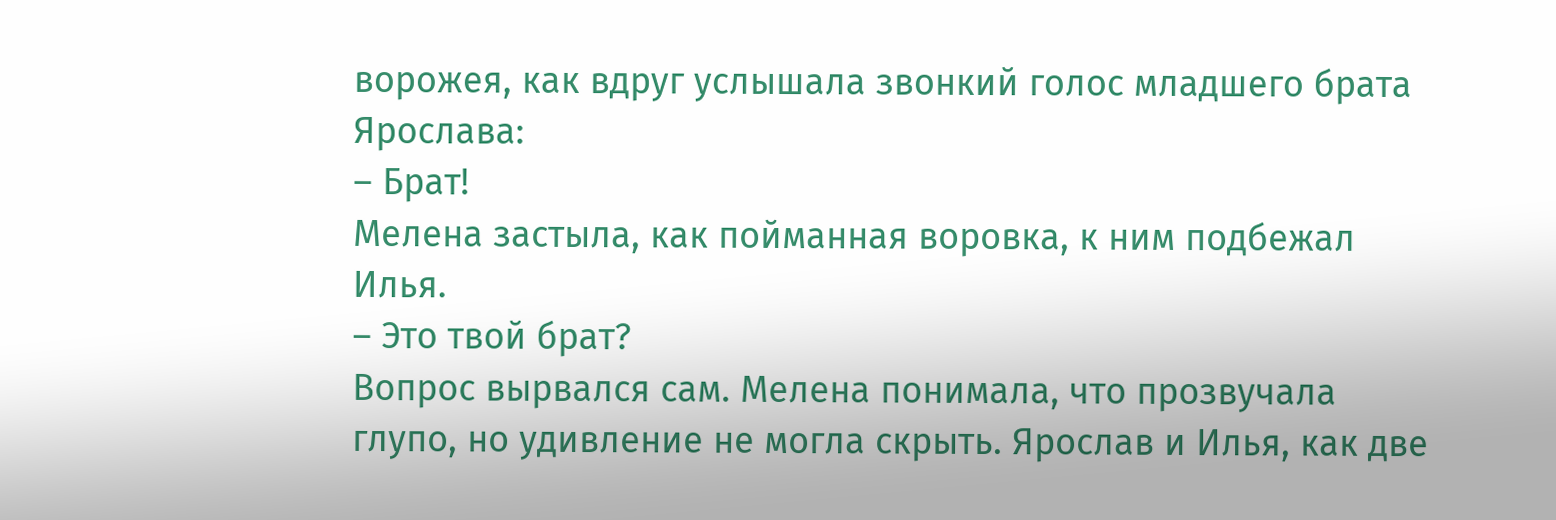ворожея, как вдруг услышала звонкий голос младшего брата Ярослава:
– Брат!
Мелена застыла, как пойманная воровка, к ним подбежал Илья.
– Это твой брат?
Вопрос вырвался сам. Мелена понимала, что прозвучала глупо, но удивление не могла скрыть. Ярослав и Илья, как две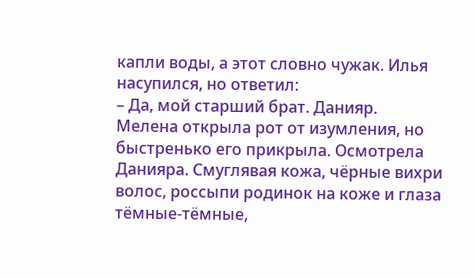капли воды, а этот словно чужак. Илья насупился, но ответил:
– Да, мой старший брат. Данияр.
Мелена открыла рот от изумления, но быстренько его прикрыла. Осмотрела Данияра. Смуглявая кожа, чёрные вихри волос, россыпи родинок на коже и глаза тёмные-тёмные,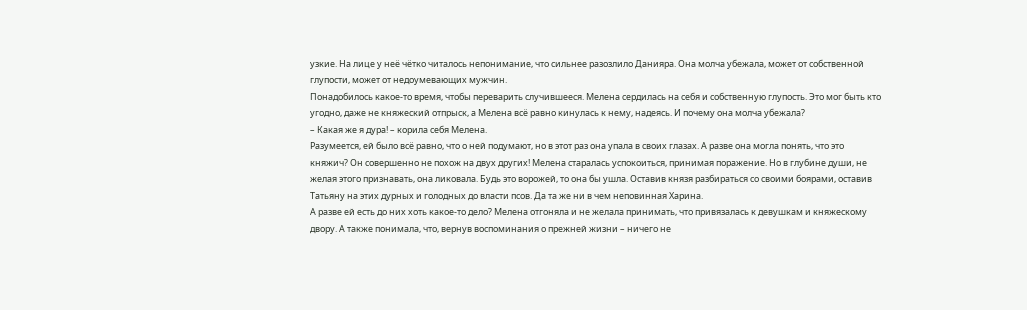узкие. На лице у неё чётко читалось непонимание, что сильнее разозлило Данияра. Она молча убежала, может от собственной глупости, может от недоумевающих мужчин.
Понадобилось какое-то время, чтобы переварить случившееся. Мелена сердилась на себя и собственную глупость. Это мог быть кто угодно, даже не княжеский отпрыск, а Мелена всё равно кинулась к нему, надеясь. И почему она молча убежала?
– Какая же я дура! – корила себя Мелена.
Разумеется, ей было всё равно, что о ней подумают, но в этот раз она упала в своих глазах. А разве она могла понять, что это княжич? Он совершенно не похож на двух других! Мелена старалась успокоиться, принимая поражение. Но в глубине души, не желая этого признавать, она ликовала. Будь это ворожей, то она бы ушла. Оставив князя разбираться со своими боярами, оставив Татьяну на этих дурных и голодных до власти псов. Да та же ни в чем неповинная Харина.
А разве ей есть до них хоть какое-то дело? Мелена отгоняла и не желала принимать, что привязалась к девушкам и княжескому двору. А также понимала, что, вернув воспоминания о прежней жизни – ничего не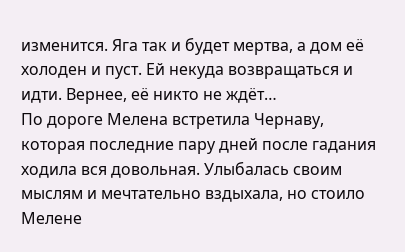изменится. Яга так и будет мертва, а дом её холоден и пуст. Ей некуда возвращаться и идти. Вернее, её никто не ждёт…
По дороге Мелена встретила Чернаву, которая последние пару дней после гадания ходила вся довольная. Улыбалась своим мыслям и мечтательно вздыхала, но стоило Мелене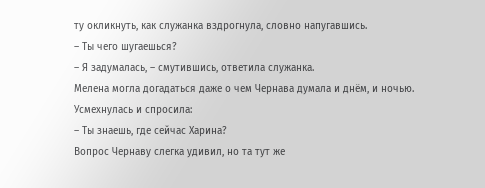ту окликнуть, как служанка вздрогнула, словно напугавшись.
– Ты чего шугаешься?
– Я задумалась, – смутившись, ответила служанка.
Мелена могла догадаться даже о чем Чернава думала и днём, и ночью. Усмехнулась и спросила:
– Ты знаешь, где сейчас Харина?
Вопрос Чернаву слегка удивил, но та тут же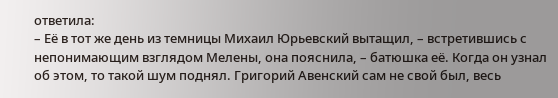ответила:
– Её в тот же день из темницы Михаил Юрьевский вытащил, – встретившись с непонимающим взглядом Мелены, она пояснила, – батюшка её. Когда он узнал об этом, то такой шум поднял. Григорий Авенский сам не свой был, весь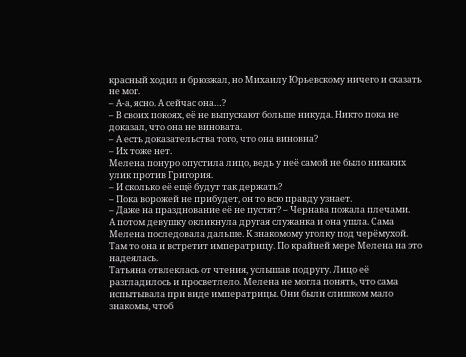красный ходил и брюзжал, но Михаилу Юрьевскому ничего и сказать не мог.
– А-а, ясно. А сейчас она…?
– В своих покоях, её не выпускают больше никуда. Никто пока не доказал, что она не виновата.
– А есть доказательства того, что она виновна?
– Их тоже нет.
Мелена понуро опустила лицо, ведь у неё самой не было никаких улик против Григория.
– И сколько её ещё будут так держать?
– Пока ворожей не прибудет, он то всю правду узнает.
– Даже на празднование её не пустят? – Чернава пожала плечами.
А потом девушку окликнула другая служанка и она ушла. Сама Мелена последовала дальше. К знакомому уголку под черёмухой. Там то она и встретит императрицу. По крайней мере Мелена на это надеялась.
Татьяна отвлеклась от чтения, услышав подругу. Лицо её разгладилось и просветлело. Мелена не могла понять, что сама испытывала при виде императрицы. Они были слишком мало знакомы, чтоб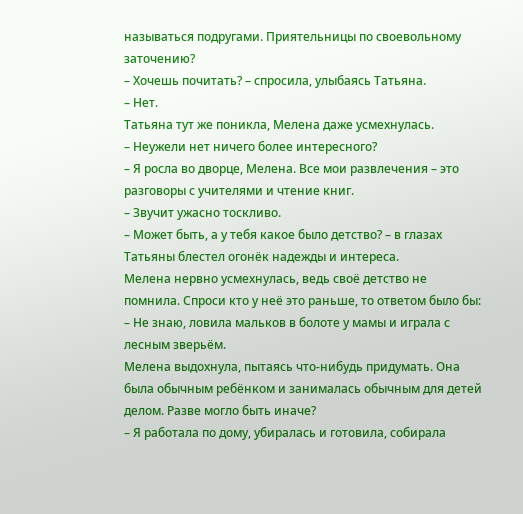называться подругами. Приятельницы по своевольному заточению?
– Хочешь почитать? – спросила, улыбаясь Татьяна.
– Нет.
Татьяна тут же поникла, Мелена даже усмехнулась.
– Неужели нет ничего более интересного?
– Я росла во дворце, Мелена. Все мои развлечения – это разговоры с учителями и чтение книг.
– Звучит ужасно тоскливо.
– Может быть, а у тебя какое было детство? – в глазах Татьяны блестел огонёк надежды и интереса.
Мелена нервно усмехнулась, ведь своё детство не помнила. Спроси кто у неё это раньше, то ответом было бы:
– Не знаю, ловила мальков в болоте у мамы и играла с лесным зверьём.
Мелена выдохнула, пытаясь что-нибудь придумать. Она была обычным ребёнком и занималась обычным для детей делом. Разве могло быть иначе?
– Я работала по дому, убиралась и готовила, собирала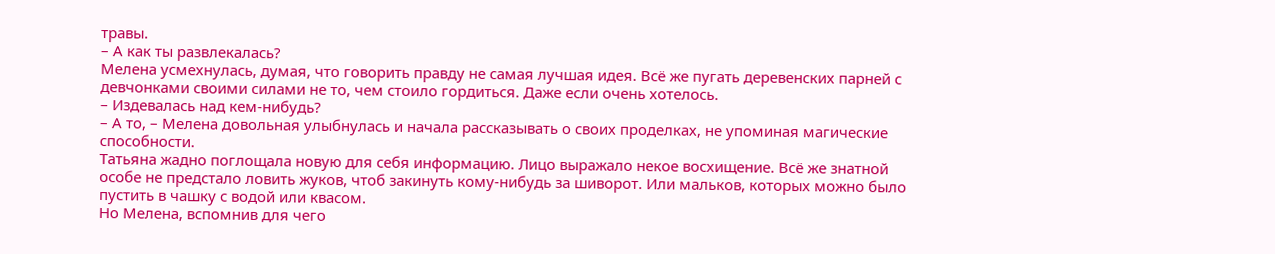травы.
– А как ты развлекалась?
Мелена усмехнулась, думая, что говорить правду не самая лучшая идея. Всё же пугать деревенских парней с девчонками своими силами не то, чем стоило гордиться. Даже если очень хотелось.
– Издевалась над кем-нибудь?
– А то, – Мелена довольная улыбнулась и начала рассказывать о своих проделках, не упоминая магические способности.
Татьяна жадно поглощала новую для себя информацию. Лицо выражало некое восхищение. Всё же знатной особе не предстало ловить жуков, чтоб закинуть кому-нибудь за шиворот. Или мальков, которых можно было пустить в чашку с водой или квасом.
Но Мелена, вспомнив для чего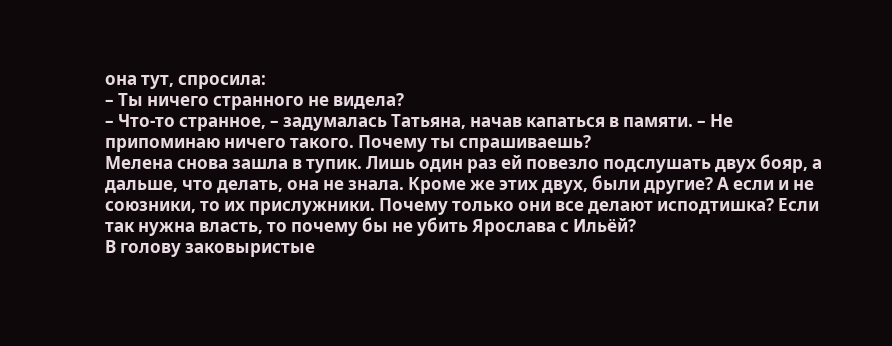она тут, спросила:
– Ты ничего странного не видела?
– Что-то странное, – задумалась Татьяна, начав капаться в памяти. – Не припоминаю ничего такого. Почему ты спрашиваешь?
Мелена снова зашла в тупик. Лишь один раз ей повезло подслушать двух бояр, а дальше, что делать, она не знала. Кроме же этих двух, были другие? А если и не союзники, то их прислужники. Почему только они все делают исподтишка? Если так нужна власть, то почему бы не убить Ярослава с Ильёй?
В голову заковыристые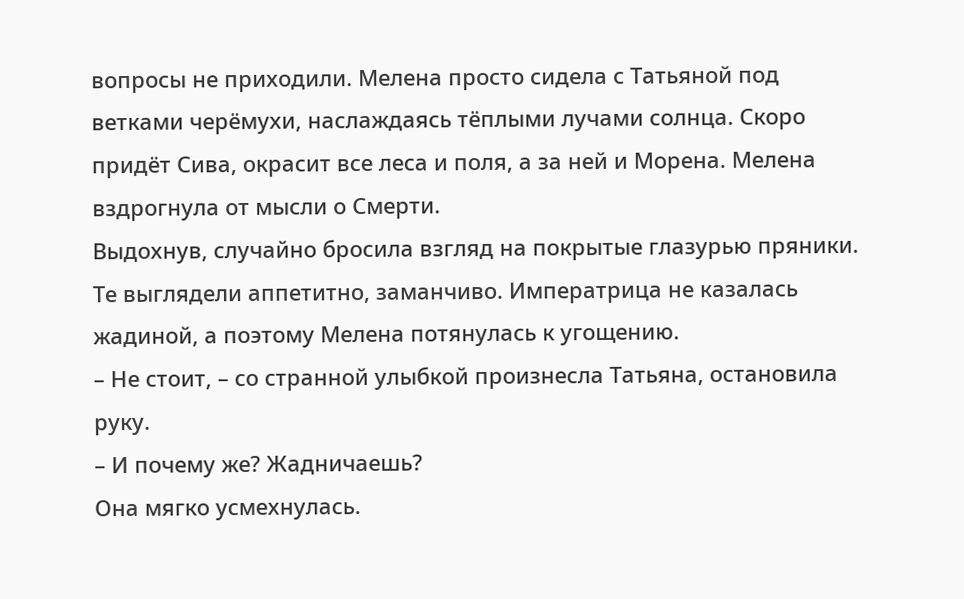вопросы не приходили. Мелена просто сидела с Татьяной под ветками черёмухи, наслаждаясь тёплыми лучами солнца. Скоро придёт Сива, окрасит все леса и поля, а за ней и Морена. Мелена вздрогнула от мысли о Смерти.
Выдохнув, случайно бросила взгляд на покрытые глазурью пряники. Те выглядели аппетитно, заманчиво. Императрица не казалась жадиной, а поэтому Мелена потянулась к угощению.
– Не стоит, – со странной улыбкой произнесла Татьяна, остановила руку.
– И почему же? Жадничаешь?
Она мягко усмехнулась.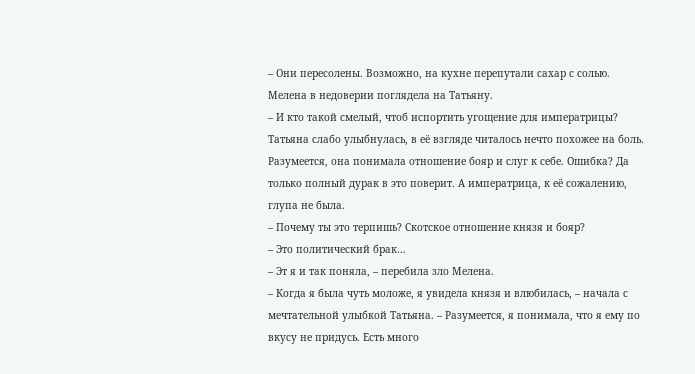– Они пересолены. Возможно, на кухне перепутали сахар с солью.
Мелена в недоверии поглядела на Татьяну.
– И кто такой смелый, чтоб испортить угощение для императрицы?
Татьяна слабо улыбнулась, в её взгляде читалось нечто похожее на боль. Разумеется, она понимала отношение бояр и слуг к себе. Ошибка? Да только полный дурак в это поверит. А императрица, к её сожалению, глупа не была.
– Почему ты это терпишь? Скотское отношение князя и бояр?
– Это политический брак…
– Эт я и так поняла, – перебила зло Мелена.
– Когда я была чуть моложе, я увидела князя и влюбилась, – начала с мечтательной улыбкой Татьяна. – Разумеется, я понимала, что я ему по вкусу не придусь. Есть много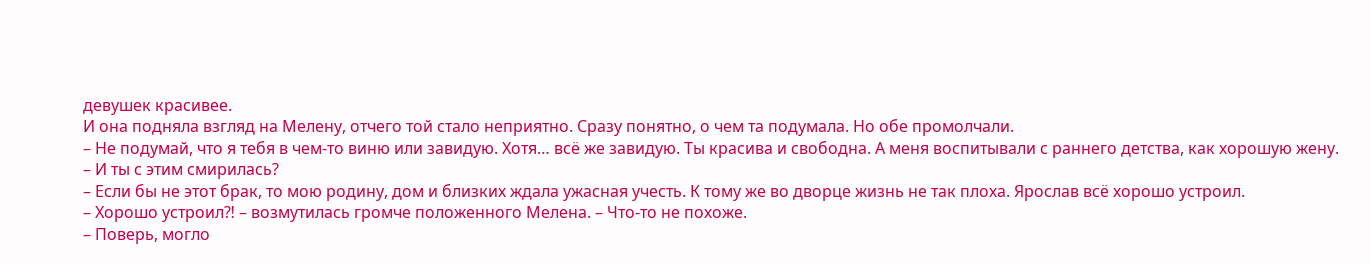девушек красивее.
И она подняла взгляд на Мелену, отчего той стало неприятно. Сразу понятно, о чем та подумала. Но обе промолчали.
– Не подумай, что я тебя в чем-то виню или завидую. Хотя… всё же завидую. Ты красива и свободна. А меня воспитывали с раннего детства, как хорошую жену.
– И ты с этим смирилась?
– Если бы не этот брак, то мою родину, дом и близких ждала ужасная учесть. К тому же во дворце жизнь не так плоха. Ярослав всё хорошо устроил.
– Хорошо устроил⁈ – возмутилась громче положенного Мелена. – Что-то не похоже.
– Поверь, могло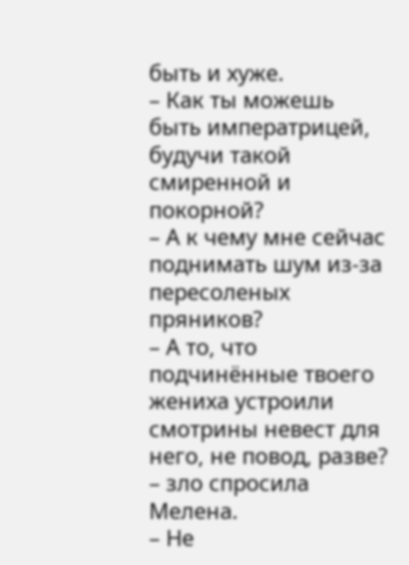быть и хуже.
– Как ты можешь быть императрицей, будучи такой смиренной и покорной?
– А к чему мне сейчас поднимать шум из-за пересоленых пряников?
– А то, что подчинённые твоего жениха устроили смотрины невест для него, не повод, разве? – зло спросила Мелена.
– Не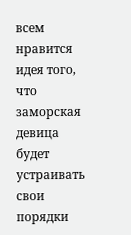всем нравится идея того, что заморская девица будет устраивать свои порядки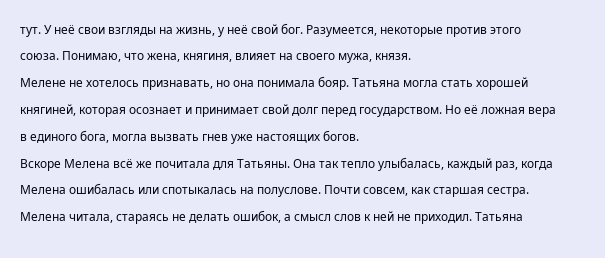тут. У неё свои взгляды на жизнь, у неё свой бог. Разумеется, некоторые против этого союза. Понимаю, что жена, княгиня, влияет на своего мужа, князя.
Мелене не хотелось признавать, но она понимала бояр. Татьяна могла стать хорошей княгиней, которая осознает и принимает свой долг перед государством. Но её ложная вера в единого бога, могла вызвать гнев уже настоящих богов.
Вскоре Мелена всё же почитала для Татьяны. Она так тепло улыбалась, каждый раз, когда Мелена ошибалась или спотыкалась на полуслове. Почти совсем, как старшая сестра. Мелена читала, стараясь не делать ошибок, а смысл слов к ней не приходил. Татьяна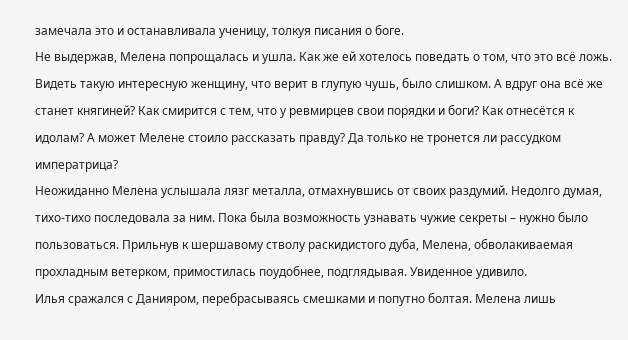замечала это и останавливала ученицу, толкуя писания о боге.
Не выдержав, Мелена попрощалась и ушла. Как же ей хотелось поведать о том, что это всё ложь. Видеть такую интересную женщину, что верит в глупую чушь, было слишком. А вдруг она всё же станет княгиней? Как смирится с тем, что у ревмирцев свои порядки и боги? Как отнесётся к идолам? А может Мелене стоило рассказать правду? Да только не тронется ли рассудком императрица?
Неожиданно Мелена услышала лязг металла, отмахнувшись от своих раздумий. Недолго думая, тихо-тихо последовала за ним. Пока была возможность узнавать чужие секреты – нужно было пользоваться. Прильнув к шершавому стволу раскидистого дуба, Мелена, обволакиваемая прохладным ветерком, примостилась поудобнее, подглядывая. Увиденное удивило.
Илья сражался с Данияром, перебрасываясь смешками и попутно болтая. Мелена лишь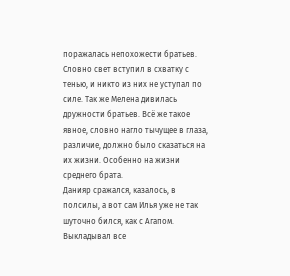поражалась непохожести братьев. Словно свет вступил в схватку с тенью, и никто из них не уступал по силе. Так же Мелена дивилась дружности братьев. Всё же такое явное, словно нагло тычущее в глаза, различие, должно было сказаться на их жизни. Особенно на жизни среднего брата.
Данияр сражался, казалось, в полсилы, а вот сам Илья уже не так шуточно бился, как с Агапом. Выкладывал все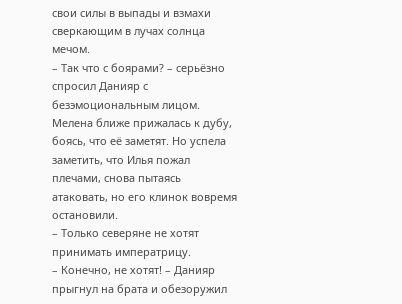свои силы в выпады и взмахи сверкающим в лучах солнца мечом.
– Так что с боярами? – серьёзно спросил Данияр с безэмоциональным лицом.
Мелена ближе прижалась к дубу, боясь, что её заметят. Но успела заметить, что Илья пожал плечами, снова пытаясь атаковать, но его клинок вовремя остановили.
– Только северяне не хотят принимать императрицу.
– Конечно, не хотят! – Данияр прыгнул на брата и обезоружил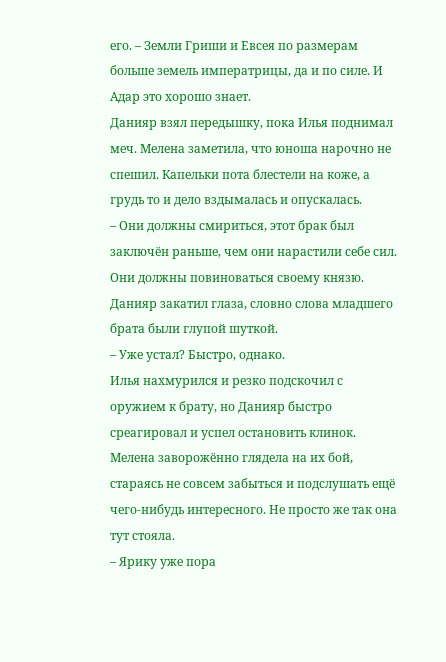его. – Земли Гриши и Евсея по размерам больше земель императрицы, да и по силе. И Адар это хорошо знает.
Данияр взял передышку, пока Илья поднимал меч. Мелена заметила, что юноша нарочно не спешил. Капельки пота блестели на коже, а грудь то и дело вздымалась и опускалась.
– Они должны смириться, этот брак был заключён раньше, чем они нарастили себе сил. Они должны повиноваться своему князю.
Данияр закатил глаза, словно слова младшего брата были глупой шуткой.
– Уже устал? Быстро, однако.
Илья нахмурился и резко подскочил с оружием к брату, но Данияр быстро среагировал и успел остановить клинок. Мелена заворожённо глядела на их бой, стараясь не совсем забыться и подслушать ещё чего-нибудь интересного. Не просто же так она тут стояла.
– Ярику уже пора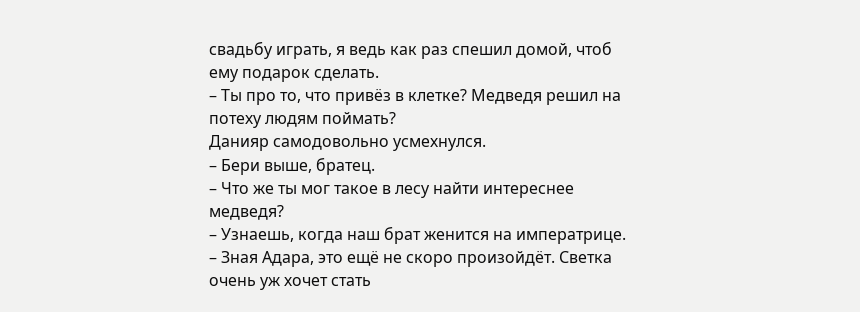свадьбу играть, я ведь как раз спешил домой, чтоб ему подарок сделать.
– Ты про то, что привёз в клетке? Медведя решил на потеху людям поймать?
Данияр самодовольно усмехнулся.
– Бери выше, братец.
– Что же ты мог такое в лесу найти интереснее медведя?
– Узнаешь, когда наш брат женится на императрице.
– Зная Адара, это ещё не скоро произойдёт. Светка очень уж хочет стать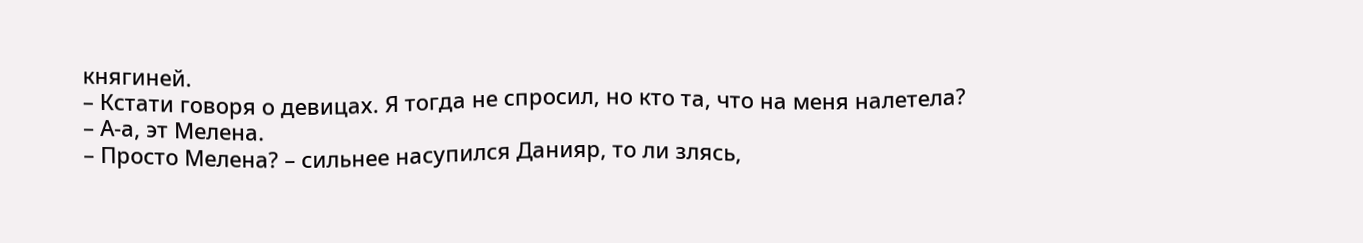княгиней.
– Кстати говоря о девицах. Я тогда не спросил, но кто та, что на меня налетела?
– А-а, эт Мелена.
– Просто Мелена? – сильнее насупился Данияр, то ли злясь,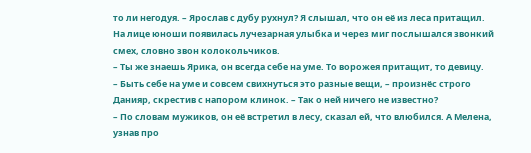то ли негодуя. – Ярослав с дубу рухнул? Я слышал, что он её из леса притащил.
На лице юноши появилась лучезарная улыбка и через миг послышался звонкий смех, словно звон колокольчиков.
– Ты же знаешь Ярика, он всегда себе на уме. То ворожея притащит, то девицу.
– Быть себе на уме и совсем свихнуться это разные вещи, – произнёс строго Данияр, скрестив с напором клинок. – Так о ней ничего не известно?
– По словам мужиков, он её встретил в лесу, сказал ей, что влюбился. А Мелена, узнав про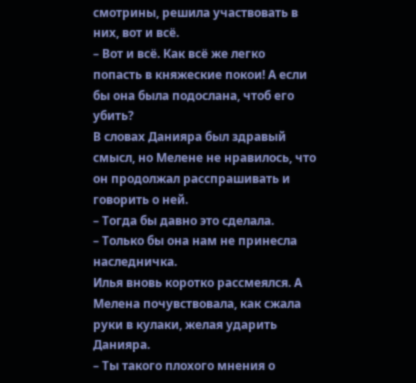смотрины, решила участвовать в них, вот и всё.
– Вот и всё. Как всё же легко попасть в княжеские покои! А если бы она была подослана, чтоб его убить?
В словах Данияра был здравый смысл, но Мелене не нравилось, что он продолжал расспрашивать и говорить о ней.
– Тогда бы давно это сделала.
– Только бы она нам не принесла наследничка.
Илья вновь коротко рассмеялся. А Мелена почувствовала, как сжала руки в кулаки, желая ударить Данияра.
– Ты такого плохого мнения о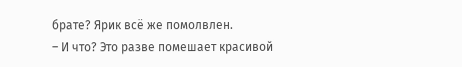брате? Ярик всё же помолвлен.
– И что? Это разве помешает красивой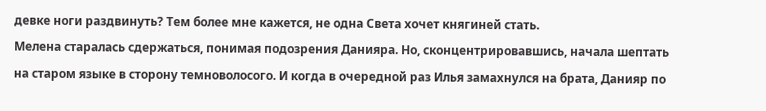девке ноги раздвинуть? Тем более мне кажется, не одна Света хочет княгиней стать.
Мелена старалась сдержаться, понимая подозрения Данияра. Но, сконцентрировавшись, начала шептать на старом языке в сторону темноволосого. И когда в очередной раз Илья замахнулся на брата, Данияр по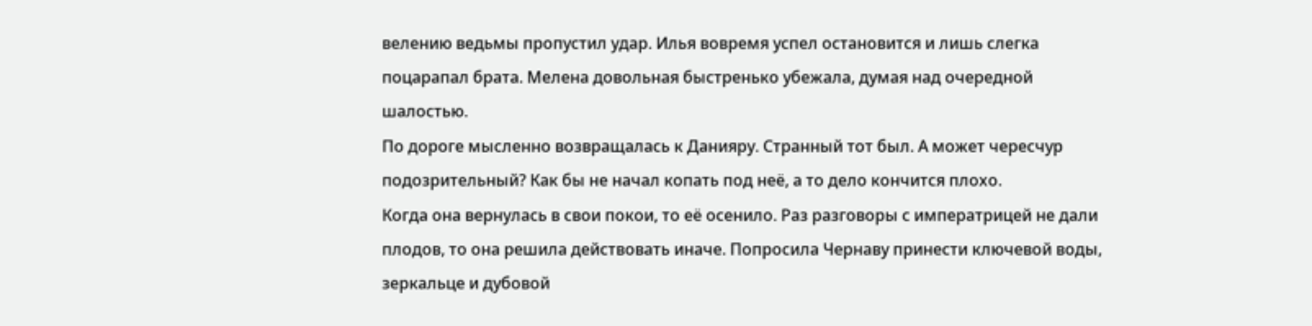велению ведьмы пропустил удар. Илья вовремя успел остановится и лишь слегка поцарапал брата. Мелена довольная быстренько убежала, думая над очередной шалостью.
По дороге мысленно возвращалась к Данияру. Странный тот был. А может чересчур подозрительный? Как бы не начал копать под неё, а то дело кончится плохо.
Когда она вернулась в свои покои, то её осенило. Раз разговоры с императрицей не дали плодов, то она решила действовать иначе. Попросила Чернаву принести ключевой воды, зеркальце и дубовой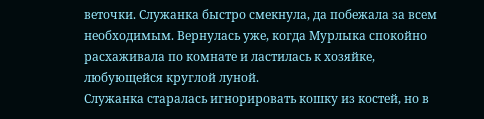веточки. Служанка быстро смекнула, да побежала за всем необходимым. Вернулась уже, когда Мурлыка спокойно расхаживала по комнате и ластилась к хозяйке, любующейся круглой луной.
Служанка старалась игнорировать кошку из костей, но в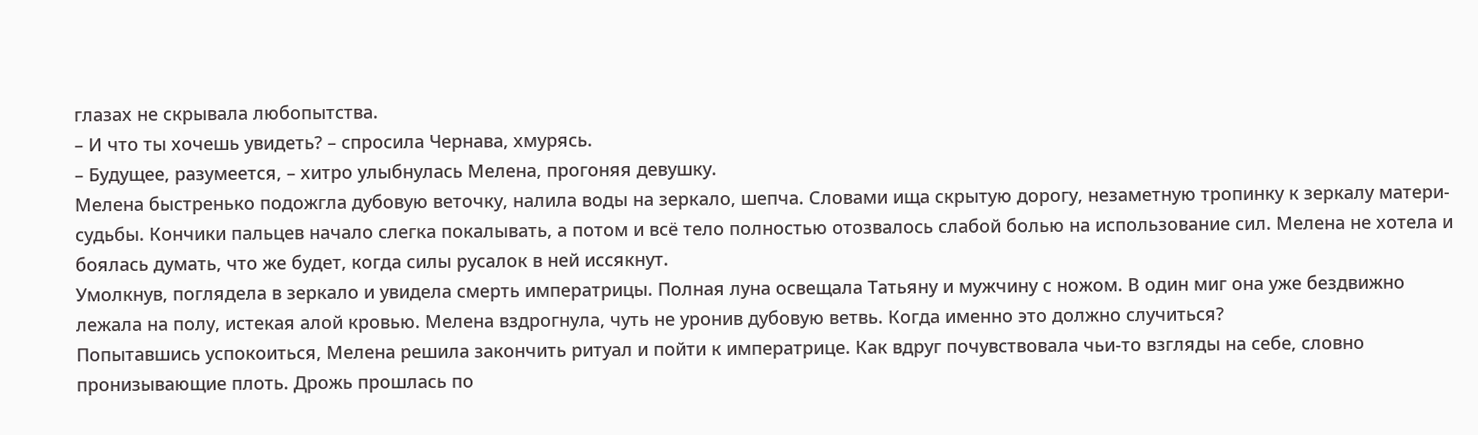глазах не скрывала любопытства.
– И что ты хочешь увидеть? – спросила Чернава, хмурясь.
– Будущее, разумеется, – хитро улыбнулась Мелена, прогоняя девушку.
Мелена быстренько подожгла дубовую веточку, налила воды на зеркало, шепча. Словами ища скрытую дорогу, незаметную тропинку к зеркалу матери-судьбы. Кончики пальцев начало слегка покалывать, а потом и всё тело полностью отозвалось слабой болью на использование сил. Мелена не хотела и боялась думать, что же будет, когда силы русалок в ней иссякнут.
Умолкнув, поглядела в зеркало и увидела смерть императрицы. Полная луна освещала Татьяну и мужчину с ножом. В один миг она уже бездвижно лежала на полу, истекая алой кровью. Мелена вздрогнула, чуть не уронив дубовую ветвь. Когда именно это должно случиться?
Попытавшись успокоиться, Мелена решила закончить ритуал и пойти к императрице. Как вдруг почувствовала чьи-то взгляды на себе, словно пронизывающие плоть. Дрожь прошлась по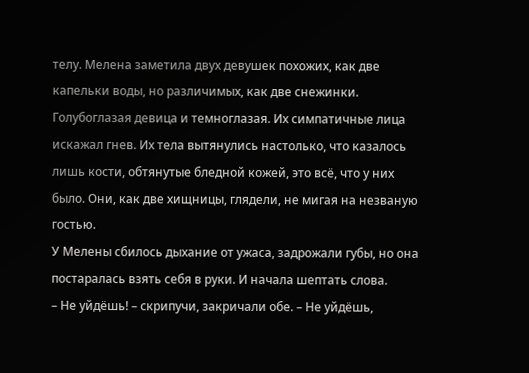телу. Мелена заметила двух девушек похожих, как две капельки воды, но различимых, как две снежинки. Голубоглазая девица и темноглазая. Их симпатичные лица искажал гнев. Их тела вытянулись настолько, что казалось лишь кости, обтянутые бледной кожей, это всё, что у них было. Они, как две хищницы, глядели, не мигая на незваную гостью.
У Мелены сбилось дыхание от ужаса, задрожали губы, но она постаралась взять себя в руки. И начала шептать слова.
– Не уйдёшь! – скрипучи, закричали обе. – Не уйдёшь,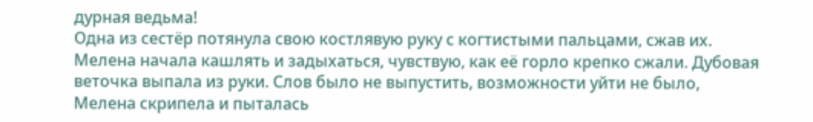дурная ведьма!
Одна из сестёр потянула свою костлявую руку с когтистыми пальцами, сжав их. Мелена начала кашлять и задыхаться, чувствую, как её горло крепко сжали. Дубовая веточка выпала из руки. Слов было не выпустить, возможности уйти не было, Мелена скрипела и пыталась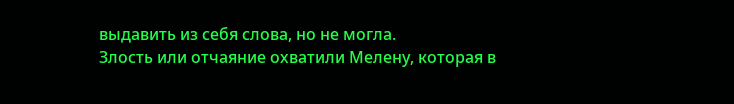выдавить из себя слова, но не могла.
Злость или отчаяние охватили Мелену, которая в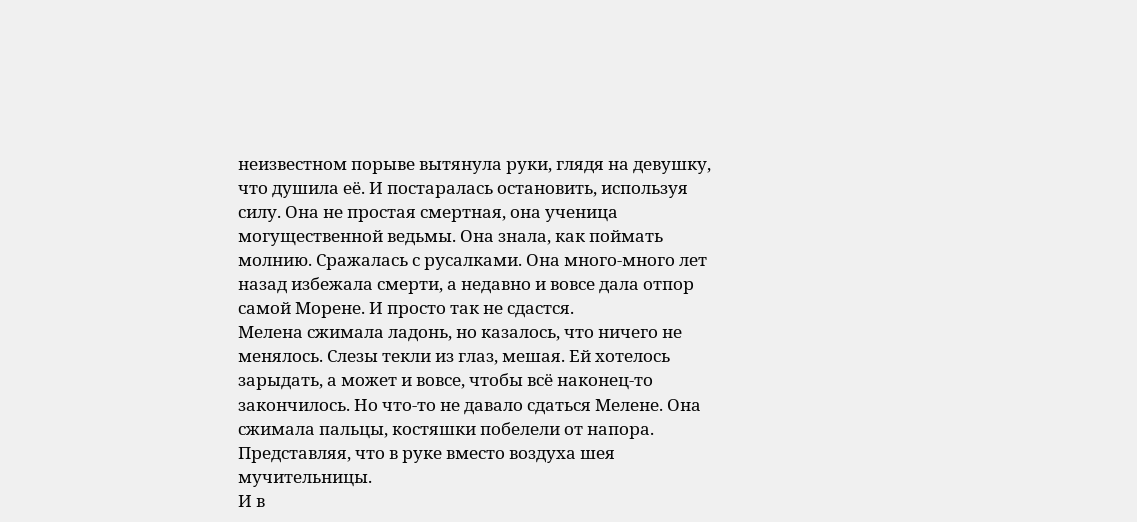неизвестном порыве вытянула руки, глядя на девушку, что душила её. И постаралась остановить, используя силу. Она не простая смертная, она ученица могущественной ведьмы. Она знала, как поймать молнию. Сражалась с русалками. Она много-много лет назад избежала смерти, а недавно и вовсе дала отпор самой Морене. И просто так не сдастся.
Мелена сжимала ладонь, но казалось, что ничего не менялось. Слезы текли из глаз, мешая. Ей хотелось зарыдать, а может и вовсе, чтобы всё наконец-то закончилось. Но что-то не давало сдаться Мелене. Она сжимала пальцы, костяшки побелели от напора. Представляя, что в руке вместо воздуха шея мучительницы.
И в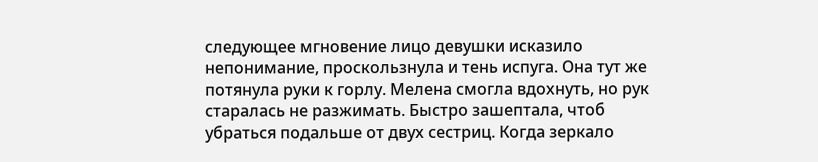следующее мгновение лицо девушки исказило непонимание, проскользнула и тень испуга. Она тут же потянула руки к горлу. Мелена смогла вдохнуть, но рук старалась не разжимать. Быстро зашептала, чтоб убраться подальше от двух сестриц. Когда зеркало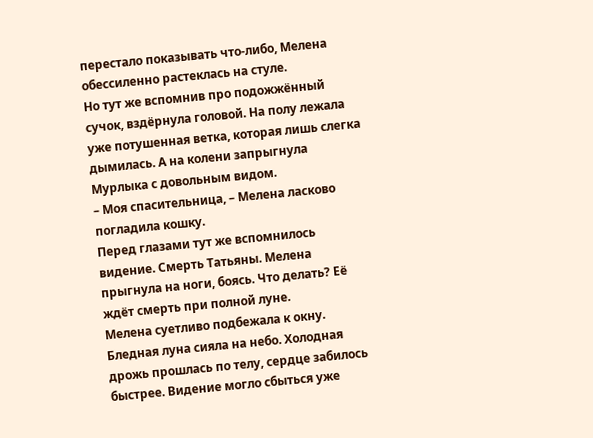перестало показывать что-либо, Мелена обессиленно растеклась на стуле.
Но тут же вспомнив про подожжённый сучок, вздёрнула головой. На полу лежала уже потушенная ветка, которая лишь слегка дымилась. А на колени запрыгнула Мурлыка с довольным видом.
– Моя спасительница, – Мелена ласково погладила кошку.
Перед глазами тут же вспомнилось видение. Смерть Татьяны. Мелена прыгнула на ноги, боясь. Что делать? Её ждёт смерть при полной луне.
Мелена суетливо подбежала к окну. Бледная луна сияла на небо. Холодная дрожь прошлась по телу, сердце забилось быстрее. Видение могло сбыться уже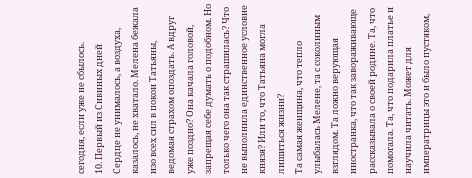сегодня, если уже не сбылось.
10. Первый из Сивиных дней
Сердце не унималось, а воздуха, казалось, не хватало. Мелена бежала изо всех сил в покои Татьяны, ведомая страхом опоздать. А вдруг уже поздно? Она качала головой, запрещая себе думать о подобном. Но только чего она так страшилась? Что не выполнила единственное условие князя? Или то, что Татьяна могла лишиться жизни?
Та самая женщина, что тепло улыбалась Мелене, та с соколиным взглядом. Та ложно верующая иностранка, что так завораживающе рассказывала о своей родине. Та, что помогала. Та, что подарила платье и научила читать. Может для императрицы это и было пустяком,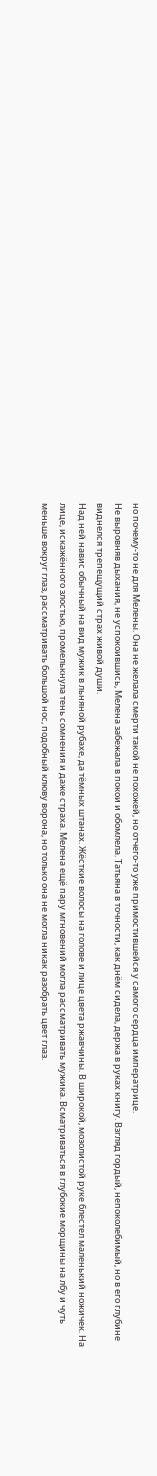но почему-то не для Мелены. Она не желала смерти такой не похожей, но отчего-то уже примостившейся у самого сердца императрице.
Не выровняв дыхания, не успокоившись, Мелена забежала в покои и обомлела. Татьяна в точности, как днём сидела, держа в руках книгу. Взгляд гордый, непоколебимый, но в его глубине виднелся трепещущий страх живой души.
Над ней навис обычный на вид мужик в льняной рубахе, да тёмных штанах. Жёсткие волосы на голове и лице цвета ржавчины. В широкой, мозолистой руке блестел маленький ножичек. На лице, искажённого злостью, промелькнула тень сомнения и даже страха. Мелена ещё пару мгновений могла рассматривать мужика. Всматриваться в глубокие морщины на лбу и чуть меньше вокруг глаз, рассматривать большой нос, подобный клюву ворона, но только она не могла никак разобрать цвет глаз.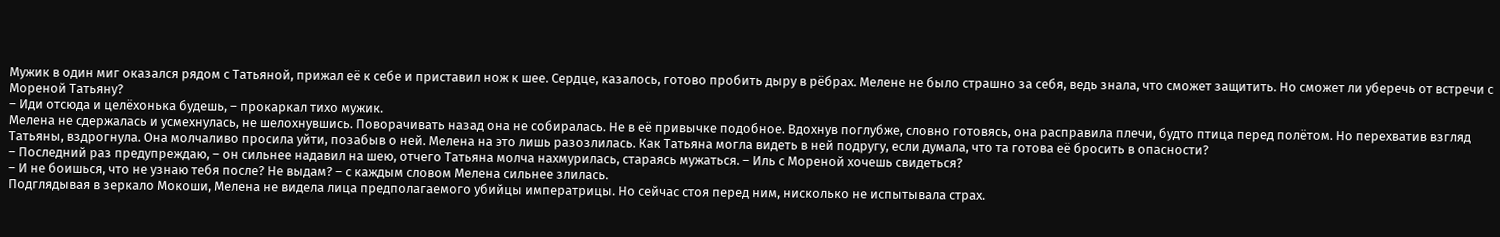Мужик в один миг оказался рядом с Татьяной, прижал её к себе и приставил нож к шее. Сердце, казалось, готово пробить дыру в рёбрах. Мелене не было страшно за себя, ведь знала, что сможет защитить. Но сможет ли уберечь от встречи с Мореной Татьяну?
– Иди отсюда и целёхонька будешь, – прокаркал тихо мужик.
Мелена не сдержалась и усмехнулась, не шелохнувшись. Поворачивать назад она не собиралась. Не в её привычке подобное. Вдохнув поглубже, словно готовясь, она расправила плечи, будто птица перед полётом. Но перехватив взгляд Татьяны, вздрогнула. Она молчаливо просила уйти, позабыв о ней. Мелена на это лишь разозлилась. Как Татьяна могла видеть в ней подругу, если думала, что та готова её бросить в опасности?
– Последний раз предупреждаю, – он сильнее надавил на шею, отчего Татьяна молча нахмурилась, стараясь мужаться. – Иль с Мореной хочешь свидеться?
– И не боишься, что не узнаю тебя после? Не выдам? – с каждым словом Мелена сильнее злилась.
Подглядывая в зеркало Мокоши, Мелена не видела лица предполагаемого убийцы императрицы. Но сейчас стоя перед ним, нисколько не испытывала страх.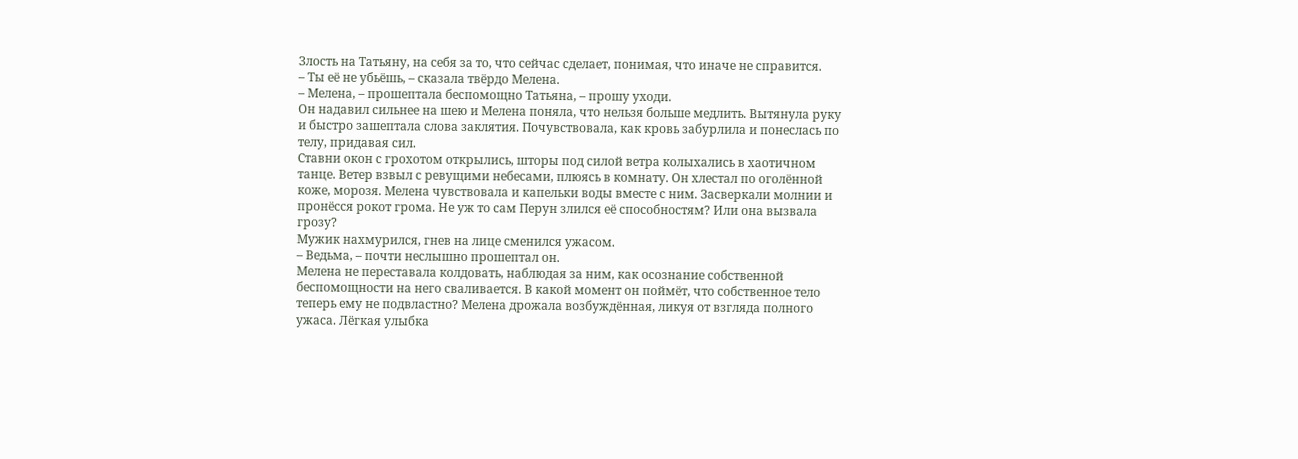Злость на Татьяну, на себя за то, что сейчас сделает, понимая, что иначе не справится.
– Ты её не убьёшь, – сказала твёрдо Мелена.
– Мелена, – прошептала беспомощно Татьяна, – прошу уходи.
Он надавил сильнее на шею и Мелена поняла, что нельзя больше медлить. Вытянула руку и быстро зашептала слова заклятия. Почувствовала, как кровь забурлила и понеслась по телу, придавая сил.
Ставни окон с грохотом открылись, шторы под силой ветра колыхались в хаотичном танце. Ветер взвыл с ревущими небесами, плюясь в комнату. Он хлестал по оголённой коже, морозя. Мелена чувствовала и капельки воды вместе с ним. Засверкали молнии и пронёсся рокот грома. Не уж то сам Перун злился её способностям? Или она вызвала грозу?
Мужик нахмурился, гнев на лице сменился ужасом.
– Ведьма, – почти неслышно прошептал он.
Мелена не переставала колдовать, наблюдая за ним, как осознание собственной беспомощности на него сваливается. В какой момент он поймёт, что собственное тело теперь ему не подвластно? Мелена дрожала возбуждённая, ликуя от взгляда полного ужаса. Лёгкая улыбка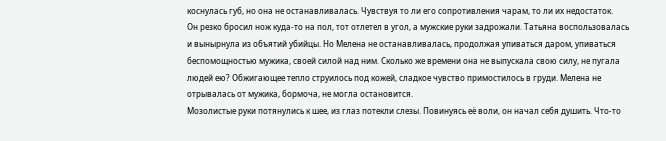коснулась губ, но она не останавливалась. Чувствуя то ли его сопротивления чарам, то ли их недостаток.
Он резко бросил нож куда-то на пол, тот отлетел в угол, а мужские руки задрожали. Татьяна воспользовалась и вынырнула из объятий убийцы. Но Мелена не останавливалась, продолжая упиваться даром, упиваться беспомощностью мужика, своей силой над ним. Сколько же времени она не выпускала свою силу, не пугала людей ею? Обжигающее тепло струилось под кожей, сладкое чувство примостилось в груди. Мелена не отрывалась от мужика, бормоча, не могла остановится.
Мозолистые руки потянулись к шее, из глаз потекли слезы. Повинуясь её воли, он начал себя душить. Что-то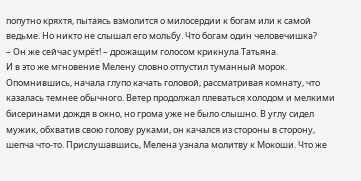попутно кряхтя, пытаясь взмолится о милосердии к богам или к самой ведьме. Но никто не слышал его мольбу. Что богам один человечишка?
– Он же сейчас умрёт! – дрожащим голосом крикнула Татьяна.
И в это же мгновение Мелену словно отпустил туманный морок. Опомнившись, начала глупо качать головой, рассматривая комнату, что казалась темнее обычного. Ветер продолжал плеваться холодом и мелкими бисеринами дождя в окно, но грома уже не было слышно. В углу сидел мужик, обхватив свою голову руками, он качался из стороны в сторону, шепча что-то. Прислушавшись, Мелена узнала молитву к Мокоши. Что же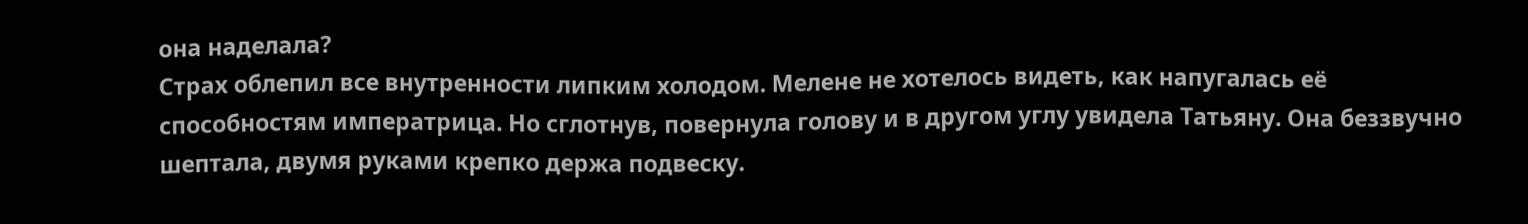она наделала?
Страх облепил все внутренности липким холодом. Мелене не хотелось видеть, как напугалась её способностям императрица. Но сглотнув, повернула голову и в другом углу увидела Татьяну. Она беззвучно шептала, двумя руками крепко держа подвеску.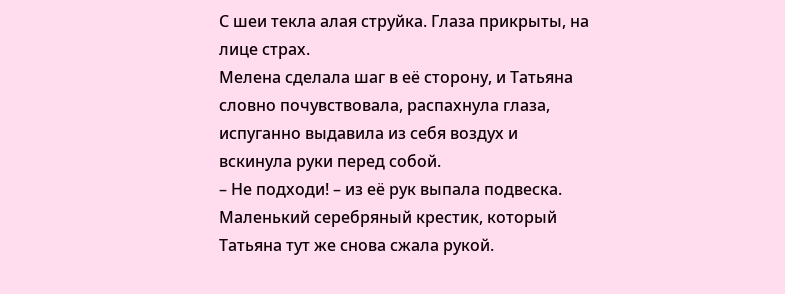С шеи текла алая струйка. Глаза прикрыты, на лице страх.
Мелена сделала шаг в её сторону, и Татьяна словно почувствовала, распахнула глаза, испуганно выдавила из себя воздух и вскинула руки перед собой.
– Не подходи! – из её рук выпала подвеска.
Маленький серебряный крестик, который Татьяна тут же снова сжала рукой.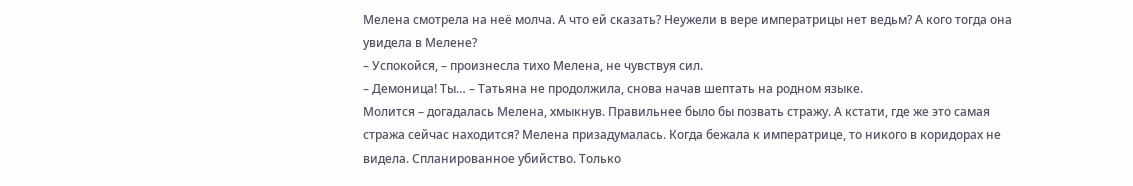Мелена смотрела на неё молча. А что ей сказать? Неужели в вере императрицы нет ведьм? А кого тогда она увидела в Мелене?
– Успокойся, – произнесла тихо Мелена, не чувствуя сил.
– Демоница! Ты… – Татьяна не продолжила, снова начав шептать на родном языке.
Молится – догадалась Мелена, хмыкнув. Правильнее было бы позвать стражу. А кстати, где же это самая стража сейчас находится? Мелена призадумалась. Когда бежала к императрице, то никого в коридорах не видела. Спланированное убийство. Только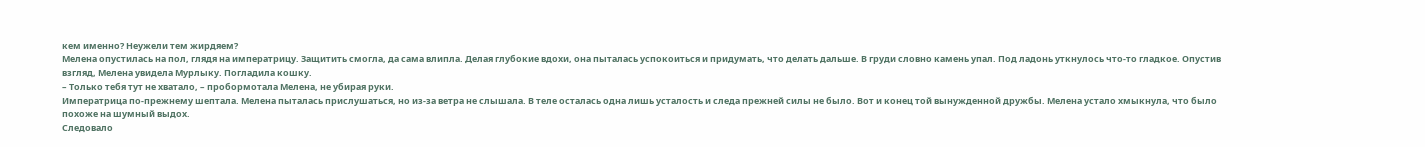кем именно? Неужели тем жирдяем?
Мелена опустилась на пол, глядя на императрицу. Защитить смогла, да сама влипла. Делая глубокие вдохи, она пыталась успокоиться и придумать, что делать дальше. В груди словно камень упал. Под ладонь уткнулось что-то гладкое. Опустив взгляд, Мелена увидела Мурлыку. Погладила кошку.
– Только тебя тут не хватало, – пробормотала Мелена, не убирая руки.
Императрица по-прежнему шептала. Мелена пыталась прислушаться, но из-за ветра не слышала. В теле осталась одна лишь усталость и следа прежней силы не было. Вот и конец той вынужденной дружбы. Мелена устало хмыкнула, что было похоже на шумный выдох.
Следовало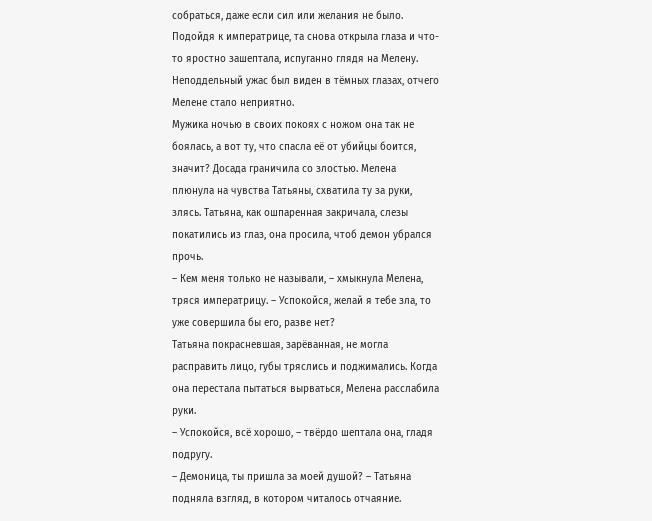собраться, даже если сил или желания не было. Подойдя к императрице, та снова открыла глаза и что-то яростно зашептала, испуганно глядя на Мелену. Неподдельный ужас был виден в тёмных глазах, отчего Мелене стало неприятно.
Мужика ночью в своих покоях с ножом она так не боялась, а вот ту, что спасла её от убийцы боится, значит? Досада граничила со злостью. Мелена плюнула на чувства Татьяны, схватила ту за руки, злясь. Татьяна, как ошпаренная закричала, слезы покатились из глаз, она просила, чтоб демон убрался прочь.
– Кем меня только не называли, – хмыкнула Мелена, тряся императрицу. – Успокойся, желай я тебе зла, то уже совершила бы его, разве нет?
Татьяна покрасневшая, зарёванная, не могла расправить лицо, губы тряслись и поджимались. Когда она перестала пытаться вырваться, Мелена расслабила руки.
– Успокойся, всё хорошо, – твёрдо шептала она, гладя подругу.
– Демоница, ты пришла за моей душой? – Татьяна подняла взгляд, в котором читалось отчаяние.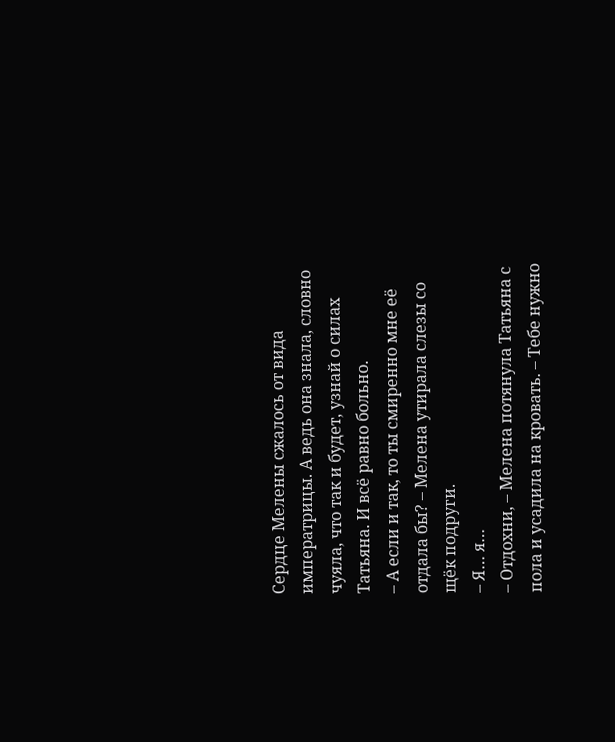Сердце Мелены сжалось от вида императрицы. А ведь она знала, словно чуяла, что так и будет, узнай о силах Татьяна. И всё равно больно.
– А если и так, то ты смиренно мне её отдала бы? – Мелена утирала слезы со щёк подруги.
– Я… я…
– Отдохни, – Мелена потянула Татьяна с пола и усадила на кровать. – Тебе нужно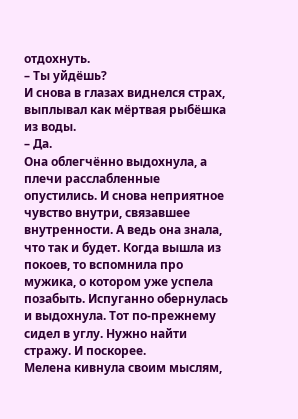отдохнуть.
– Ты уйдёшь?
И снова в глазах виднелся страх, выплывал как мёртвая рыбёшка из воды.
– Да.
Она облегчённо выдохнула, а плечи расслабленные опустились. И снова неприятное чувство внутри, связавшее внутренности. А ведь она знала, что так и будет. Когда вышла из покоев, то вспомнила про мужика, о котором уже успела позабыть. Испуганно обернулась и выдохнула. Тот по-прежнему сидел в углу. Нужно найти стражу. И поскорее.
Мелена кивнула своим мыслям,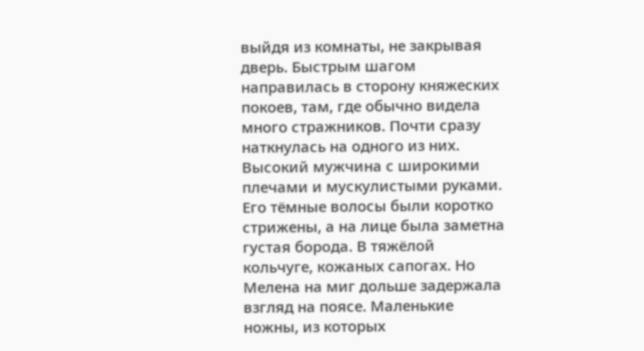выйдя из комнаты, не закрывая дверь. Быстрым шагом направилась в сторону княжеских покоев, там, где обычно видела много стражников. Почти сразу наткнулась на одного из них.
Высокий мужчина с широкими плечами и мускулистыми руками. Его тёмные волосы были коротко стрижены, а на лице была заметна густая борода. В тяжёлой кольчуге, кожаных сапогах. Но Мелена на миг дольше задержала взгляд на поясе. Маленькие ножны, из которых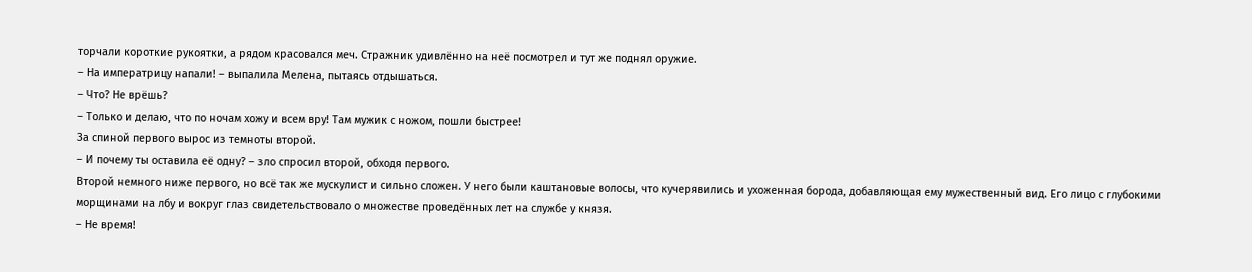торчали короткие рукоятки, а рядом красовался меч. Стражник удивлённо на неё посмотрел и тут же поднял оружие.
– На императрицу напали! – выпалила Мелена, пытаясь отдышаться.
– Что? Не врёшь?
– Только и делаю, что по ночам хожу и всем вру! Там мужик с ножом, пошли быстрее!
За спиной первого вырос из темноты второй.
– И почему ты оставила её одну? – зло спросил второй, обходя первого.
Второй немного ниже первого, но всё так же мускулист и сильно сложен. У него были каштановые волосы, что кучерявились и ухоженная борода, добавляющая ему мужественный вид. Его лицо с глубокими морщинами на лбу и вокруг глаз свидетельствовало о множестве проведённых лет на службе у князя.
– Не время!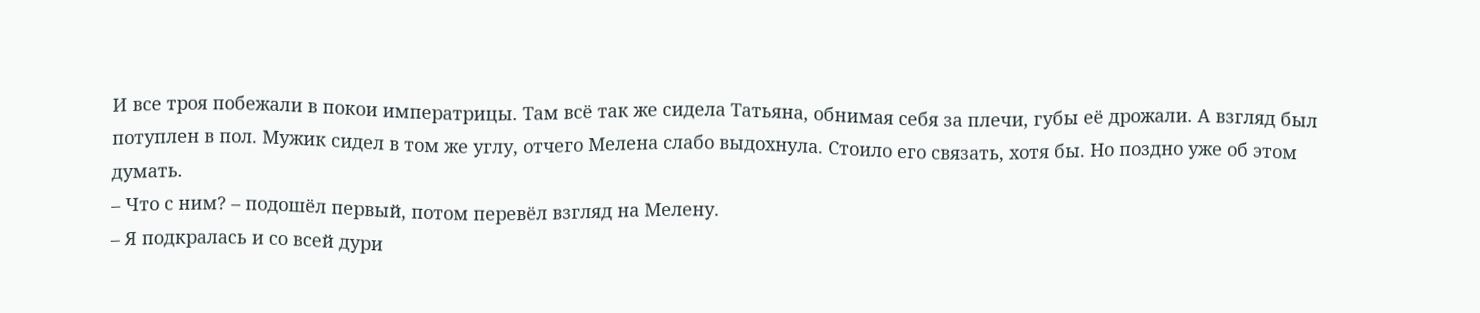И все троя побежали в покои императрицы. Там всё так же сидела Татьяна, обнимая себя за плечи, губы её дрожали. А взгляд был потуплен в пол. Мужик сидел в том же углу, отчего Мелена слабо выдохнула. Стоило его связать, хотя бы. Но поздно уже об этом думать.
– Что с ним? – подошёл первый, потом перевёл взгляд на Мелену.
– Я подкралась и со всей дури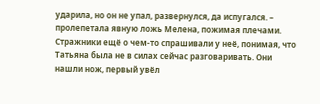ударила, но он не упал, развернулся, да испугался. – пролепетала явную ложь Мелена, пожимая плечами.
Стражники ещё о чем-то спрашивали у неё, понимая, что Татьяна была не в силах сейчас разговаривать. Они нашли нож, первый увёл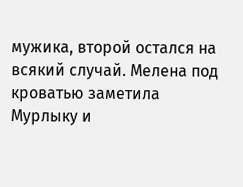мужика, второй остался на всякий случай. Мелена под кроватью заметила Мурлыку и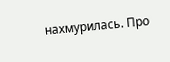нахмурилась. Про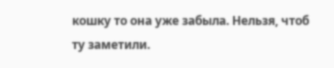кошку то она уже забыла. Нельзя, чтоб ту заметили.